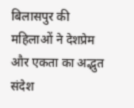बिलासपुर की महिलाओं ने देशप्रेम और एकता का अद्भुत संदेश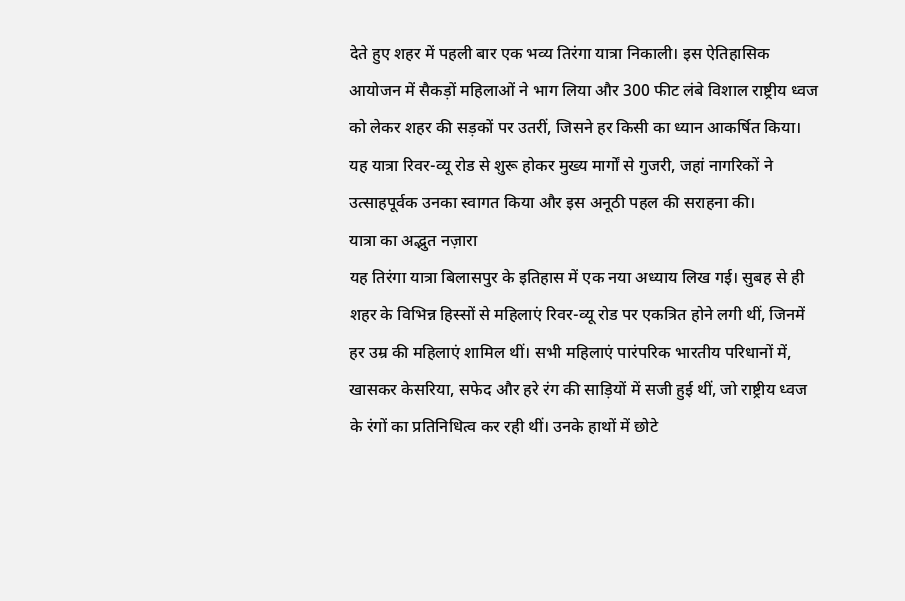देते हुए शहर में पहली बार एक भव्य तिरंगा यात्रा निकाली। इस ऐतिहासिक आयोजन में सैकड़ों महिलाओं ने भाग लिया और 300 फीट लंबे विशाल राष्ट्रीय ध्वज को लेकर शहर की सड़कों पर उतरीं, जिसने हर किसी का ध्यान आकर्षित किया। यह यात्रा रिवर-व्यू रोड से शुरू होकर मुख्य मार्गों से गुजरी, जहां नागरिकों ने उत्साहपूर्वक उनका स्वागत किया और इस अनूठी पहल की सराहना की।
यात्रा का अद्भुत नज़ारा
यह तिरंगा यात्रा बिलासपुर के इतिहास में एक नया अध्याय लिख गई। सुबह से ही शहर के विभिन्न हिस्सों से महिलाएं रिवर-व्यू रोड पर एकत्रित होने लगी थीं, जिनमें हर उम्र की महिलाएं शामिल थीं। सभी महिलाएं पारंपरिक भारतीय परिधानों में, खासकर केसरिया, सफेद और हरे रंग की साड़ियों में सजी हुई थीं, जो राष्ट्रीय ध्वज के रंगों का प्रतिनिधित्व कर रही थीं। उनके हाथों में छोटे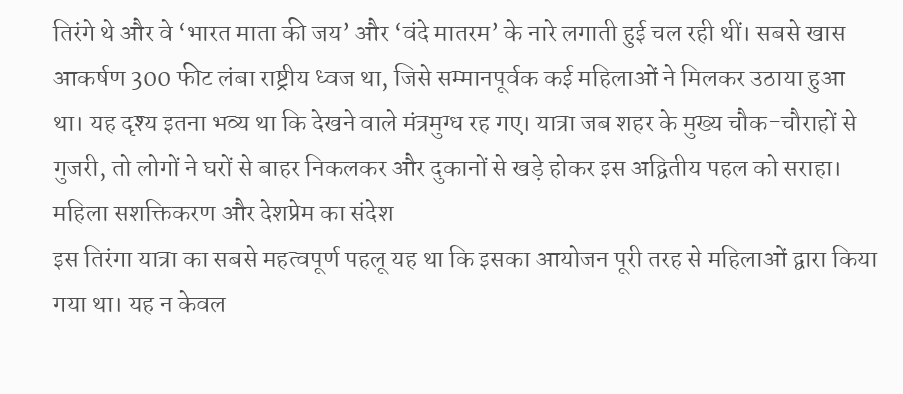तिरंगे थे और वे ‘भारत माता की जय’ और ‘वंदे मातरम’ के नारे लगाती हुई चल रही थीं। सबसे खास आकर्षण 300 फीट लंबा राष्ट्रीय ध्वज था, जिसे सम्मानपूर्वक कई महिलाओं ने मिलकर उठाया हुआ था। यह दृश्य इतना भव्य था कि देखने वाले मंत्रमुग्ध रह गए। यात्रा जब शहर के मुख्य चौक-चौराहों से गुजरी, तो लोगों ने घरों से बाहर निकलकर और दुकानों से खड़े होकर इस अद्वितीय पहल को सराहा।
महिला सशक्तिकरण और देशप्रेम का संदेश
इस तिरंगा यात्रा का सबसे महत्वपूर्ण पहलू यह था कि इसका आयोजन पूरी तरह से महिलाओं द्वारा किया गया था। यह न केवल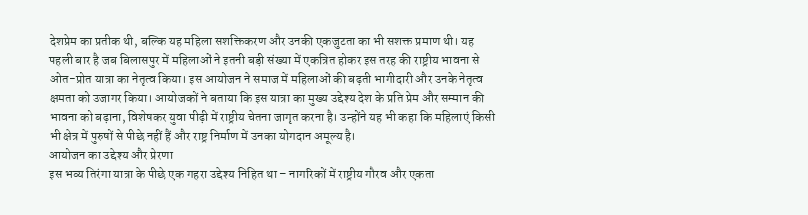देशप्रेम का प्रतीक थी, बल्कि यह महिला सशक्तिकरण और उनकी एकजुटता का भी सशक्त प्रमाण थी। यह पहली बार है जब बिलासपुर में महिलाओं ने इतनी बड़ी संख्या में एकत्रित होकर इस तरह की राष्ट्रीय भावना से ओत-प्रोत यात्रा का नेतृत्व किया। इस आयोजन ने समाज में महिलाओं की बढ़ती भागीदारी और उनके नेतृत्व क्षमता को उजागर किया। आयोजकों ने बताया कि इस यात्रा का मुख्य उद्देश्य देश के प्रति प्रेम और सम्मान की भावना को बढ़ाना, विशेषकर युवा पीढ़ी में राष्ट्रीय चेतना जागृत करना है। उन्होंने यह भी कहा कि महिलाएं किसी भी क्षेत्र में पुरुषों से पीछे नहीं हैं और राष्ट्र निर्माण में उनका योगदान अमूल्य है।
आयोजन का उद्देश्य और प्रेरणा
इस भव्य तिरंगा यात्रा के पीछे एक गहरा उद्देश्य निहित था – नागरिकों में राष्ट्रीय गौरव और एकता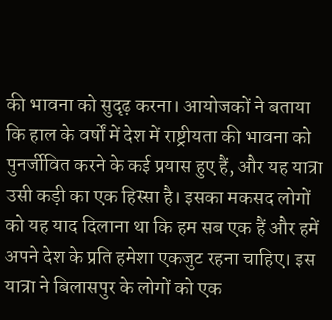की भावना को सुदृढ़ करना। आयोजकों ने बताया कि हाल के वर्षों में देश में राष्ट्रीयता की भावना को पुनर्जीवित करने के कई प्रयास हुए हैं, और यह यात्रा उसी कड़ी का एक हिस्सा है। इसका मकसद लोगों को यह याद दिलाना था कि हम सब एक हैं और हमें अपने देश के प्रति हमेशा एकजुट रहना चाहिए। इस यात्रा ने बिलासपुर के लोगों को एक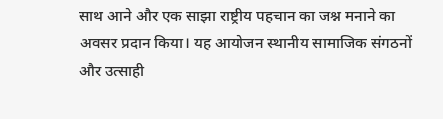साथ आने और एक साझा राष्ट्रीय पहचान का जश्न मनाने का अवसर प्रदान किया। यह आयोजन स्थानीय सामाजिक संगठनों और उत्साही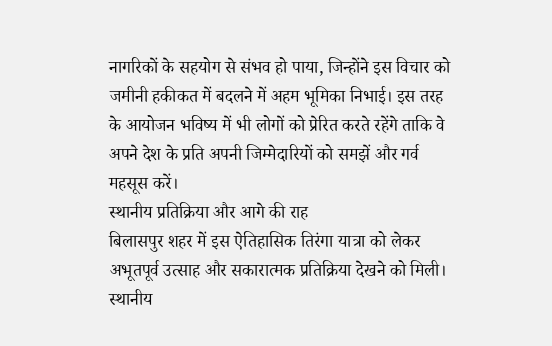नागरिकों के सहयोग से संभव हो पाया, जिन्होंने इस विचार को जमीनी हकीकत में बदलने में अहम भूमिका निभाई। इस तरह के आयोजन भविष्य में भी लोगों को प्रेरित करते रहेंगे ताकि वे अपने देश के प्रति अपनी जिम्मेदारियों को समझें और गर्व महसूस करें।
स्थानीय प्रतिक्रिया और आगे की राह
बिलासपुर शहर में इस ऐतिहासिक तिरंगा यात्रा को लेकर अभूतपूर्व उत्साह और सकारात्मक प्रतिक्रिया देखने को मिली। स्थानीय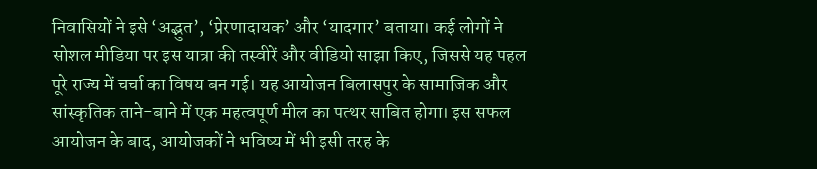निवासियों ने इसे ‘अद्भुत’, ‘प्रेरणादायक’ और ‘यादगार’ बताया। कई लोगों ने सोशल मीडिया पर इस यात्रा की तस्वीरें और वीडियो साझा किए, जिससे यह पहल पूरे राज्य में चर्चा का विषय बन गई। यह आयोजन बिलासपुर के सामाजिक और सांस्कृतिक ताने-बाने में एक महत्वपूर्ण मील का पत्थर साबित होगा। इस सफल आयोजन के बाद, आयोजकों ने भविष्य में भी इसी तरह के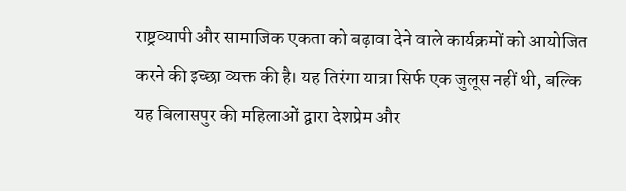राष्ट्रव्यापी और सामाजिक एकता को बढ़ावा देने वाले कार्यक्रमों को आयोजित करने की इच्छा व्यक्त की है। यह तिरंगा यात्रा सिर्फ एक जुलूस नहीं थी, बल्कि यह बिलासपुर की महिलाओं द्वारा देशप्रेम और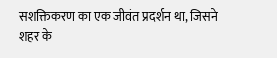सशक्तिकरण का एक जीवंत प्रदर्शन था, जिसने शहर के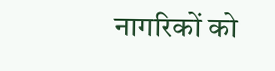नागरिकों को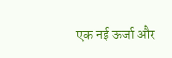एक नई ऊर्जा और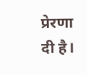प्रेरणा दी है।